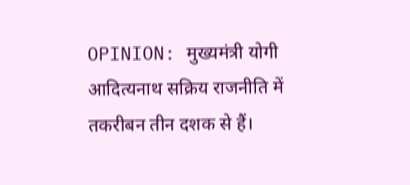OPINION: मुख्यमंत्री योगी आदित्यनाथ सक्रिय राजनीति में तकरीबन तीन दशक से हैं।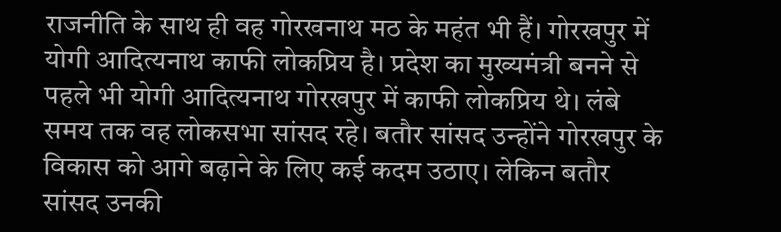राजनीति के साथ ही वह गोरखनाथ मठ के महंत भी हैं। गोरखपुर में योगी आदित्यनाथ काफी लोकप्रिय है। प्रदेश का मुख्यमंत्री बनने से पहले भी योगी आदित्यनाथ गोरखपुर में काफी लोकप्रिय थे। लंबे समय तक वह लोकसभा सांसद रहे। बतौर सांसद उन्होंने गोरखपुर के विकास को आगे बढ़ाने के लिए कई कदम उठाए। लेकिन बतौर सांसद उनकी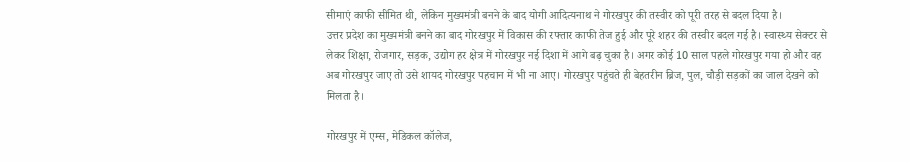सीमाएं काफी सीमित थी, लेकिन मुख्यमंत्री बनने के बाद योगी आदित्यनाथ ने गोरखपुर की तस्वीर को पूरी तरह से बदल दिया है।
उत्तर प्रदेश का मुख्यमंत्री बनने का बाद गोरखपुर में विकास की रफ्तार काफी तेज हुई और पूरे शहर की तस्वीर बदल गई है। स्वास्थ्य सेक्टर से लेकर शिक्षा, रोजगार, सड़क, उद्योग हर क्षेत्र में गोरखपुर नई दिशा में आगे बढ़ चुका है। अगर कोई 10 साल पहले गोरखपुर गया हो और वह अब गोरखपुर जाए तो उसे शायद गोरखपुर पहचान में भी ना आए। गोरखपुर पहुंचते ही बेहतरीन ब्रिज, पुल, चौड़ी सड़कों का जाल देखने को मिलता है।

गोरखपुर में एम्स, मेडिकल कॉलेज,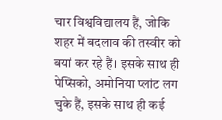चार विश्वविद्यालय हैं, जोकि शहर में बदलाव की तस्वीर को बयां कर रहे हैं। इसके साथ ही पेप्सिको, अमोनिया प्लांट लग चुके हैं, इसके साथ ही कई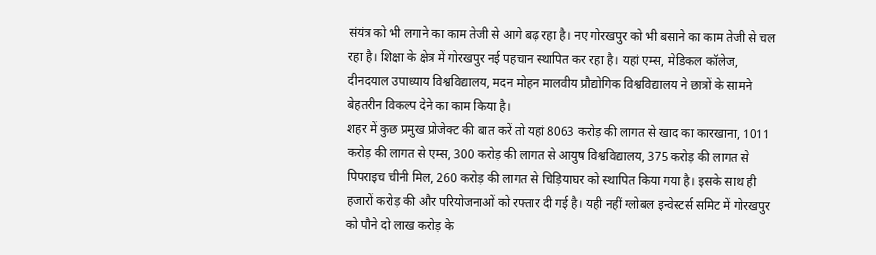संयंत्र को भी लगाने का काम तेजी से आगे बढ़ रहा है। नए गोरखपुर को भी बसाने का काम तेजी से चल रहा है। शिक्षा के क्षेत्र में गोरखपुर नई पहचान स्थापित कर रहा है। यहां एम्स, मेडिकल कॉलेज, दीनदयाल उपाध्याय विश्वविद्यालय, मदन मोहन मालवीय प्रौद्योगिक विश्वविद्यालय ने छात्रों के सामने बेहतरीन विकल्प देने का काम किया है।
शहर में कुछ प्रमुख प्रोजेक्ट की बात करें तो यहां 8063 करोड़ की लागत से खाद का कारखाना, 1011 करोड़ की लागत से एम्स, 300 करोड़ की लागत से आयुष विश्वविद्यालय, 375 करोड़ की लागत से पिपराइच चीनी मिल, 260 करोड़ की लागत से चिड़ियाघर को स्थापित किया गया है। इसके साथ ही हजारों करोड़ की और परियोजनाओं को रफ्तार दी गई है। यही नहीं ग्लोबल इन्वेस्टर्स समिट में गोरखपुर को पौने दो लाख करोड़ के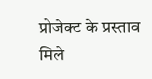प्रोजेक्ट के प्रस्ताव मिले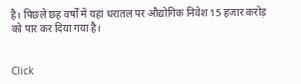है। पिछले छह वर्षों में यहां धरातल पर औद्योगिक निवेश 15 हजार करोड़ को पार कर दिया गया है।


Click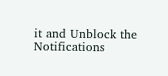it and Unblock the Notifications